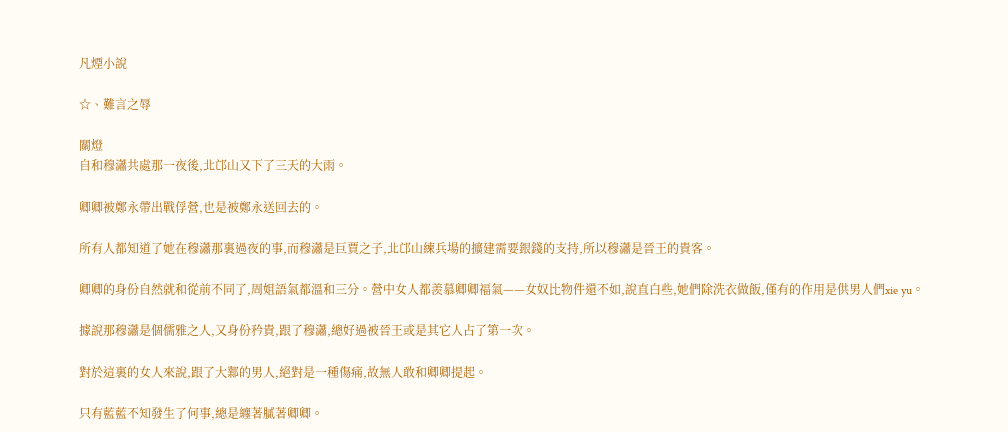凡煙小說

☆、難言之辱

關燈
自和穆瀟共處那一夜後,北邙山又下了三天的大雨。

卿卿被鄭永帶出戰俘營,也是被鄭永送回去的。

所有人都知道了她在穆瀟那裏過夜的事,而穆瀟是巨賈之子,北邙山練兵場的擴建需要銀錢的支持,所以穆瀟是晉王的貴客。

卿卿的身份自然就和從前不同了,周姐語氣都溫和三分。營中女人都羨慕卿卿福氣——女奴比物件還不如,說直白些,她們除洗衣做飯,僅有的作用是供男人們xie yu。

據說那穆瀟是個儒雅之人,又身份矜貴,跟了穆瀟,總好過被晉王或是其它人占了第一次。

對於這裏的女人來說,跟了大鄴的男人,絕對是一種傷痛,故無人敢和卿卿提起。

只有藍藍不知發生了何事,總是纏著膩著卿卿。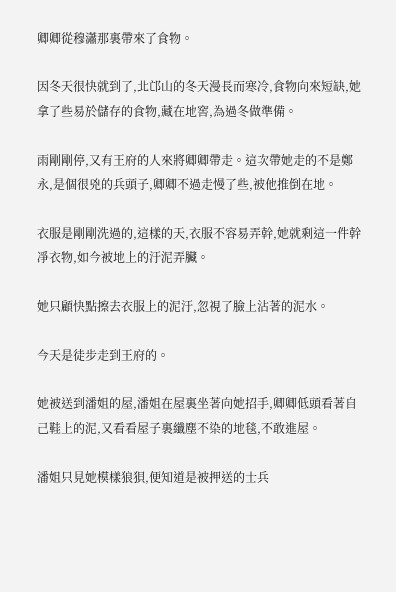卿卿從穆瀟那裏帶來了食物。

因冬天很快就到了,北邙山的冬天漫長而寒冷,食物向來短缺,她拿了些易於儲存的食物,藏在地窖,為過冬做準備。

雨剛剛停,又有王府的人來將卿卿帶走。這次帶她走的不是鄭永,是個很兇的兵頭子,卿卿不過走慢了些,被他推倒在地。

衣服是剛剛洗過的,這樣的天,衣服不容易弄幹,她就剩這一件幹凈衣物,如今被地上的汙泥弄臟。

她只顧快點擦去衣服上的泥汙,忽視了臉上沾著的泥水。

今天是徒步走到王府的。

她被送到潘姐的屋,潘姐在屋裏坐著向她招手,卿卿低頭看著自己鞋上的泥,又看看屋子裏纖塵不染的地毯,不敢進屋。

潘姐只見她模樣狼狽,便知道是被押送的士兵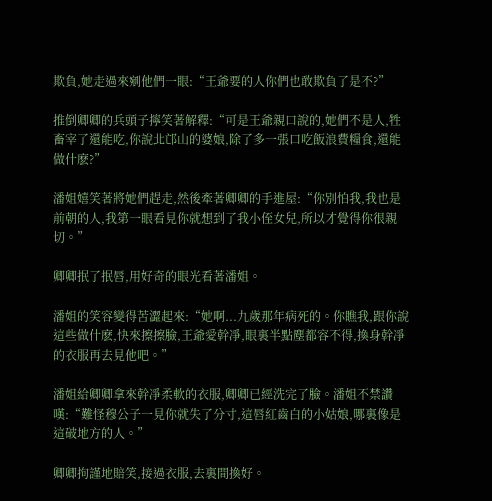欺負,她走過來剜他們一眼:“王爺要的人你們也敢欺負了是不?”

推倒卿卿的兵頭子擰笑著解釋:“可是王爺親口說的,她們不是人,牲畜宰了還能吃,你說北邙山的婆娘,除了多一張口吃飯浪費糧食,還能做什麽?”

潘姐嬉笑著將她們趕走,然後牽著卿卿的手進屋:“你別怕我,我也是前朝的人,我第一眼看見你就想到了我小侄女兒,所以才覺得你很親切。”

卿卿抿了抿唇,用好奇的眼光看著潘姐。

潘姐的笑容變得苦澀起來:“她啊...九歲那年病死的。你瞧我,跟你說這些做什麽,快來擦擦臉,王爺愛幹凈,眼裏半點塵都容不得,換身幹凈的衣服再去見他吧。”

潘姐給卿卿拿來幹凈柔軟的衣服,卿卿已經洗完了臉。潘姐不禁讚嘆:“難怪穆公子一見你就失了分寸,這唇紅齒白的小姑娘,哪裏像是這破地方的人。”

卿卿拘謹地賠笑,接過衣服,去裏間換好。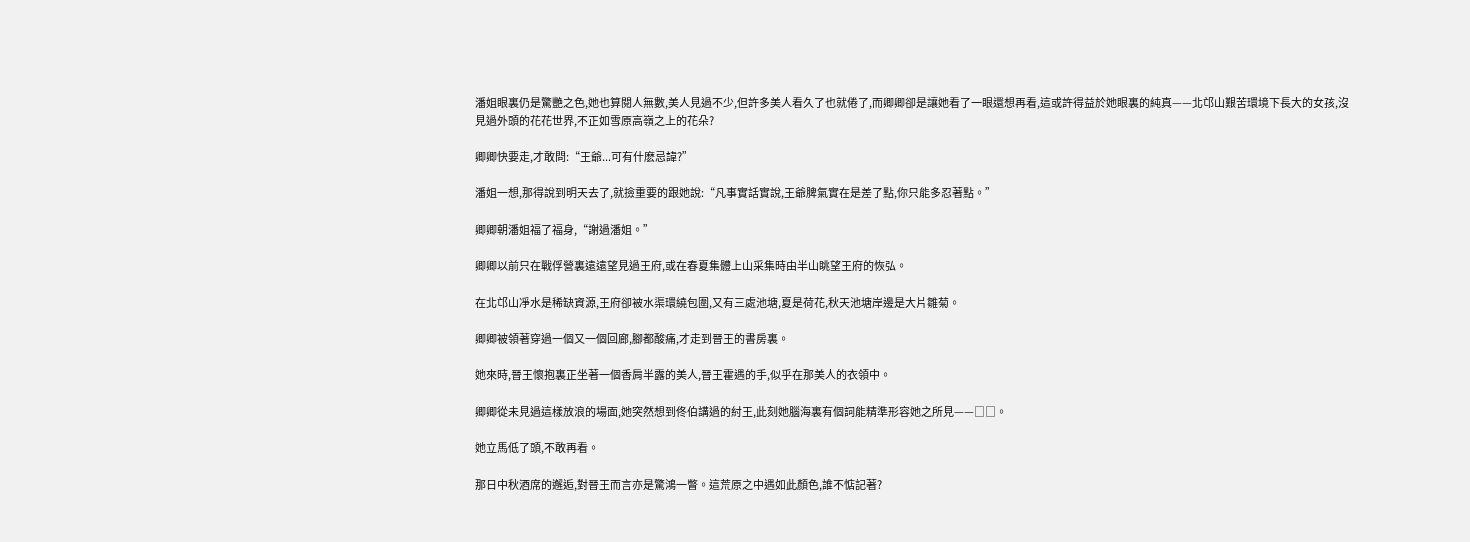潘姐眼裏仍是驚艷之色,她也算閱人無數,美人見過不少,但許多美人看久了也就倦了,而卿卿卻是讓她看了一眼還想再看,這或許得益於她眼裏的純真——北邙山艱苦環境下長大的女孩,沒見過外頭的花花世界,不正如雪原高嶺之上的花朵?

卿卿快要走,才敢問:“王爺...可有什麽忌諱?”

潘姐一想,那得說到明天去了,就撿重要的跟她說:“凡事實話實說,王爺脾氣實在是差了點,你只能多忍著點。”

卿卿朝潘姐福了福身,“謝過潘姐。”

卿卿以前只在戰俘營裏遠遠望見過王府,或在春夏集體上山采集時由半山眺望王府的恢弘。

在北邙山凈水是稀缺資源,王府卻被水渠環繞包圍,又有三處池塘,夏是荷花,秋天池塘岸邊是大片雛菊。

卿卿被領著穿過一個又一個回廊,腳都酸痛,才走到晉王的書房裏。

她來時,晉王懷抱裏正坐著一個香肩半露的美人,晉王霍遇的手,似乎在那美人的衣領中。

卿卿從未見過這樣放浪的場面,她突然想到佟伯講過的紂王,此刻她腦海裏有個詞能精準形容她之所見——□□。

她立馬低了頭,不敢再看。

那日中秋酒席的邂逅,對晉王而言亦是驚鴻一瞥。這荒原之中遇如此顏色,誰不惦記著?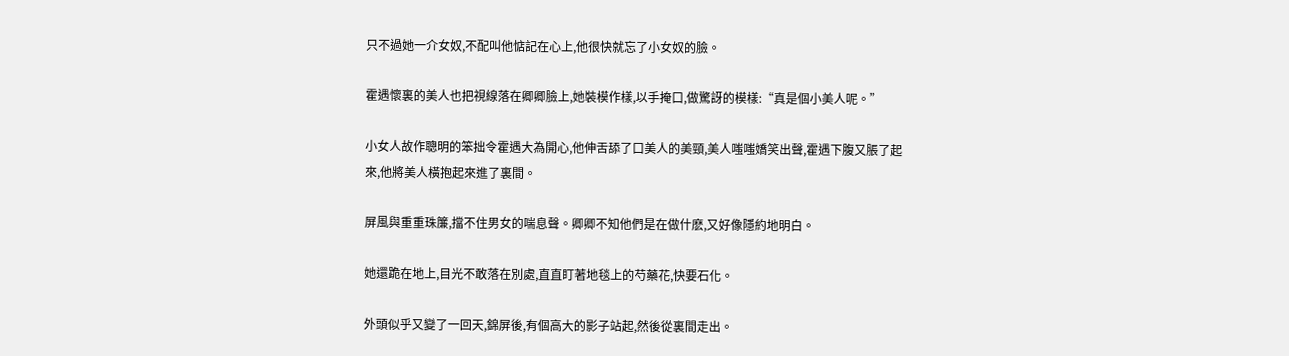只不過她一介女奴,不配叫他惦記在心上,他很快就忘了小女奴的臉。

霍遇懷裏的美人也把視線落在卿卿臉上,她裝模作樣,以手掩口,做驚訝的模樣:“真是個小美人呢。”

小女人故作聰明的笨拙令霍遇大為開心,他伸舌舔了口美人的美頸,美人嗤嗤嬌笑出聲,霍遇下腹又脹了起來,他將美人橫抱起來進了裏間。

屏風與重重珠簾,擋不住男女的喘息聲。卿卿不知他們是在做什麽,又好像隱約地明白。

她還跪在地上,目光不敢落在別處,直直盯著地毯上的芍藥花,快要石化。

外頭似乎又變了一回天,錦屏後,有個高大的影子站起,然後從裏間走出。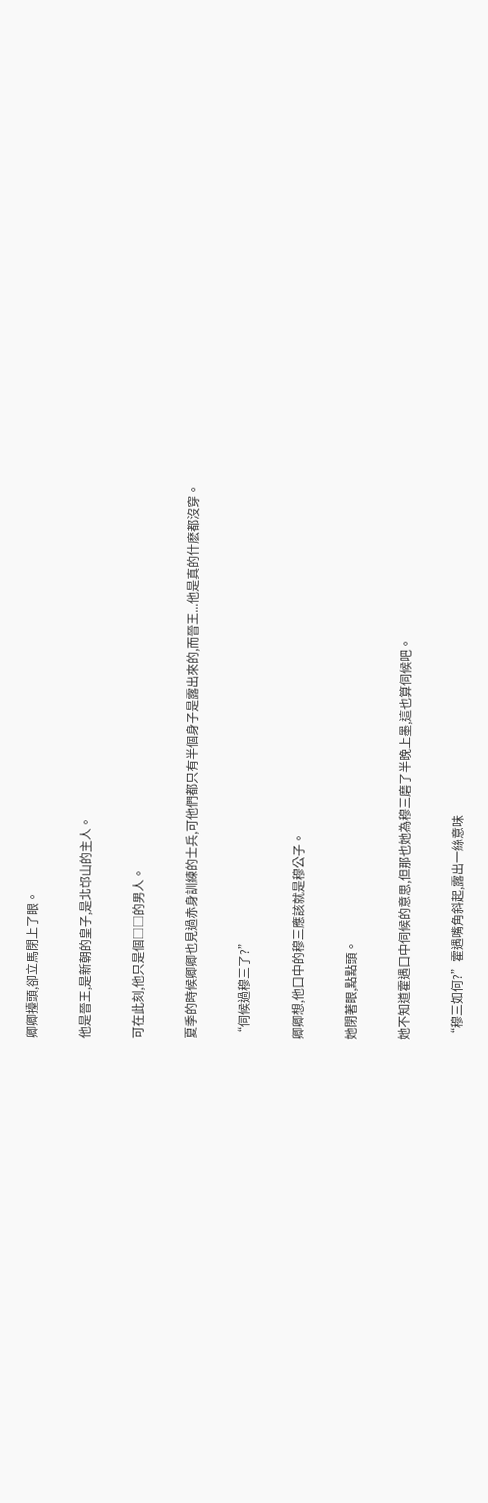卿卿擡頭,卻立馬閉上了眼。

他是晉王,是新朝的皇子,是北邙山的主人。

可在此刻,他只是個□□的男人。

夏季的時候卿卿也見過赤身訓練的士兵,可他們都只有半個身子是露出來的,而晉王...他是真的什麽都沒穿。

“伺候過穆三了?”

卿卿想,他口中的穆三應該就是穆公子。

她閉著眼,點點頭。

她不知道霍遇口中伺候的意思,但那也她為穆三磨了半晚上墨,這也算伺候吧。

“穆三如何?”霍遇嘴角斜起,露出一絲意味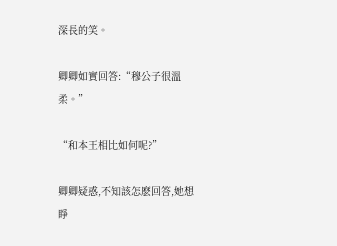深長的笑。

卿卿如實回答:“穆公子很溫柔。”

“和本王相比如何呢?”

卿卿疑惑,不知該怎麽回答,她想睜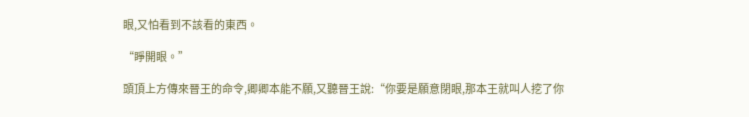眼,又怕看到不該看的東西。

“睜開眼。”

頭頂上方傳來晉王的命令,卿卿本能不願,又聽晉王說:“你要是願意閉眼,那本王就叫人挖了你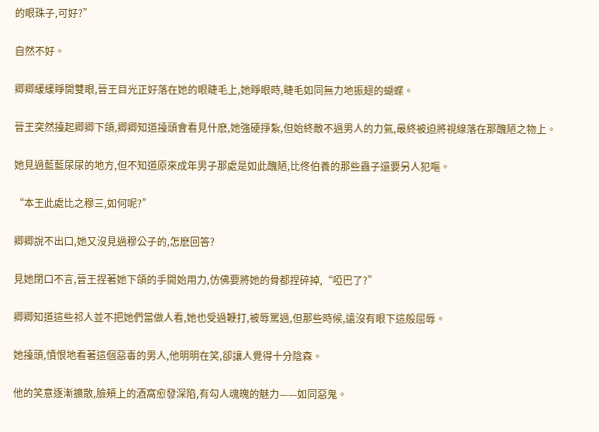的眼珠子,可好?”

自然不好。

卿卿緩緩睜開雙眼,晉王目光正好落在她的眼睫毛上,她睜眼時,睫毛如同無力地振翅的蝴蝶。

晉王突然擡起卿卿下頜,卿卿知道擡頭會看見什麽,她強硬掙紮,但始終敵不過男人的力氣,最終被迫將視線落在那醜陋之物上。

她見過藍藍尿尿的地方,但不知道原來成年男子那處是如此醜陋,比佟伯養的那些蟲子還要另人犯嘔。

“本王此處比之穆三,如何呢?”

卿卿說不出口,她又沒見過穆公子的,怎麽回答?

見她閉口不言,晉王捏著她下頜的手開始用力,仿佛要將她的骨都捏碎掉,“啞巴了?”

卿卿知道這些祁人並不把她們當做人看,她也受過鞭打,被辱罵過,但那些時候,遠沒有眼下這般屈辱。

她擡頭,憤恨地看著這個惡毒的男人,他明明在笑,卻讓人覺得十分陰森。

他的笑意逐漸擴散,臉頰上的酒窩愈發深陷,有勾人魂魄的魅力——如同惡鬼。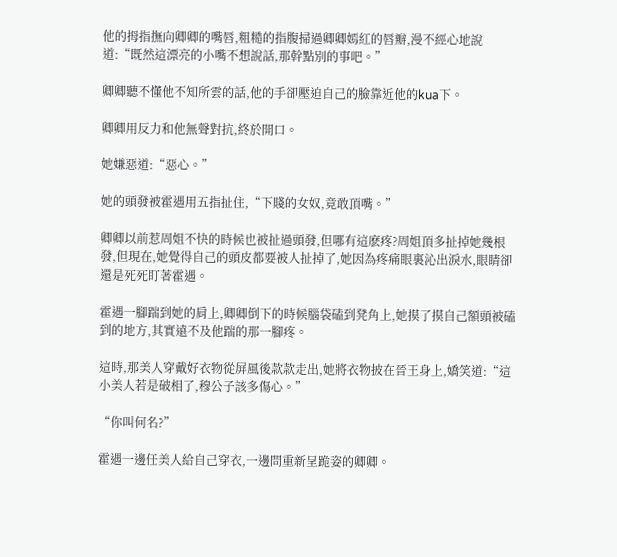他的拇指撫向卿卿的嘴唇,粗糙的指腹掃過卿卿嫣紅的唇瓣,漫不經心地說道:“既然這漂亮的小嘴不想說話,那幹點別的事吧。”

卿卿聽不懂他不知所雲的話,他的手卻壓迫自己的臉靠近他的kua下。

卿卿用反力和他無聲對抗,終於開口。

她嫌惡道:“惡心。”

她的頭發被霍遇用五指扯住,“下賤的女奴,竟敢頂嘴。”

卿卿以前惹周姐不快的時候也被扯過頭發,但哪有這麽疼?周姐頂多扯掉她幾根發,但現在,她覺得自己的頭皮都要被人扯掉了,她因為疼痛眼裏沁出淚水,眼睛卻還是死死盯著霍遇。

霍遇一腳踹到她的肩上,卿卿倒下的時候腦袋磕到凳角上,她摸了摸自己額頭被磕到的地方,其實遠不及他踹的那一腳疼。

這時,那美人穿戴好衣物從屏風後款款走出,她將衣物披在晉王身上,嬌笑道:“這小美人若是破相了,穆公子該多傷心。”

“你叫何名?”

霍遇一邊任美人給自己穿衣,一邊問重新呈跪姿的卿卿。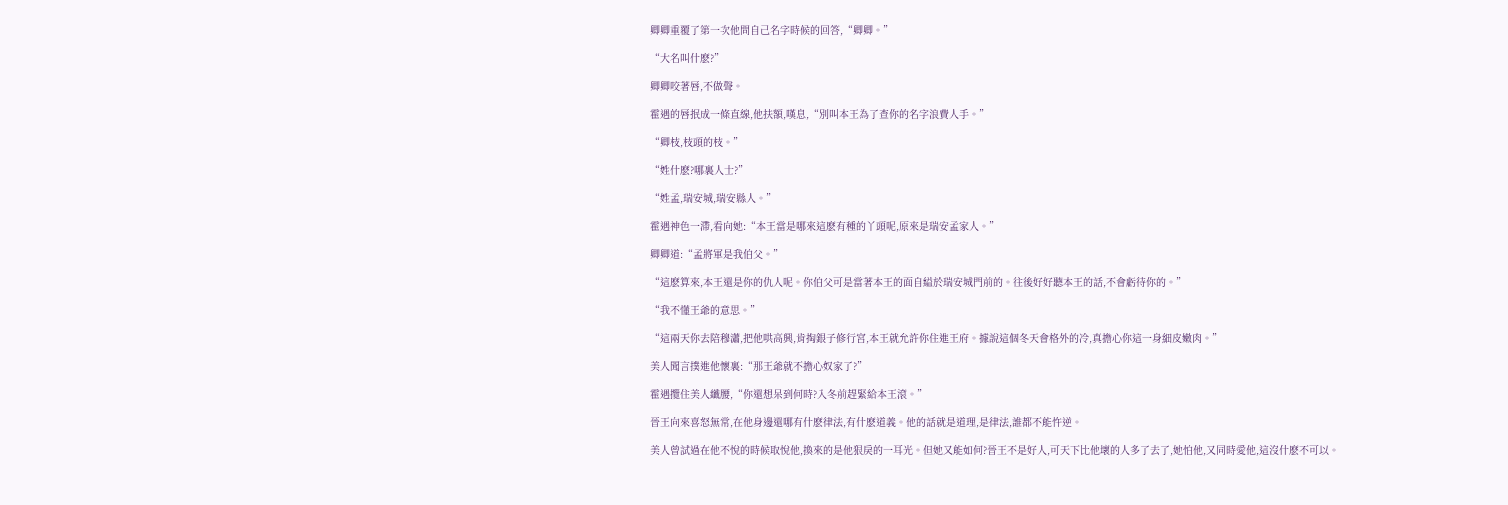卿卿重覆了第一次他問自己名字時候的回答,“卿卿。”

“大名叫什麽?”

卿卿咬著唇,不做聲。

霍遇的唇抿成一條直線,他扶額,嘆息,“別叫本王為了查你的名字浪費人手。”

“卿枝,枝頭的枝。”

“姓什麽?哪裏人士?”

“姓孟,瑞安城,瑞安縣人。”

霍遇神色一滯,看向她:“本王當是哪來這麽有種的丫頭呢,原來是瑞安孟家人。”

卿卿道:“孟將軍是我伯父。”

“這麽算來,本王還是你的仇人呢。你伯父可是當著本王的面自縊於瑞安城門前的。往後好好聽本王的話,不會虧待你的。”

“我不懂王爺的意思。”

“這兩天你去陪穆瀟,把他哄高興,肯掏銀子修行宮,本王就允許你住進王府。據說這個冬天會格外的冷,真擔心你這一身細皮嫩肉。”

美人聞言撲進他懷裏:“那王爺就不擔心奴家了?”

霍遇攬住美人纖腰,“你還想呆到何時?入冬前趕緊給本王滾。”

晉王向來喜怒無常,在他身邊還哪有什麽律法,有什麽道義。他的話就是道理,是律法,誰都不能忤逆。

美人曾試過在他不悅的時候取悅他,換來的是他狠戾的一耳光。但她又能如何?晉王不是好人,可天下比他壞的人多了去了,她怕他,又同時愛他,這沒什麽不可以。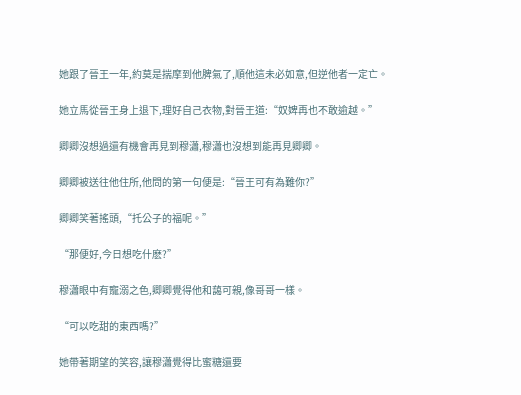她跟了晉王一年,約莫是揣摩到他脾氣了,順他這未必如意,但逆他者一定亡。

她立馬從晉王身上退下,理好自己衣物,對晉王道:“奴婢再也不敢逾越。”

卿卿沒想過還有機會再見到穆瀟,穆瀟也沒想到能再見卿卿。

卿卿被送往他住所,他問的第一句便是:“晉王可有為難你?”

卿卿笑著搖頭,“托公子的福呢。”

“那便好,今日想吃什麽?”

穆瀟眼中有寵溺之色,卿卿覺得他和藹可親,像哥哥一樣。

“可以吃甜的東西嗎?”

她帶著期望的笑容,讓穆瀟覺得比蜜糖還要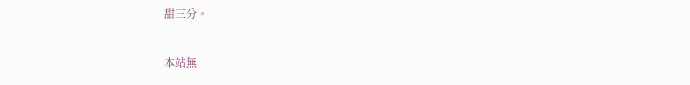甜三分。

本站無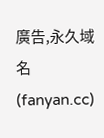廣告,永久域名(fanyan.cc)